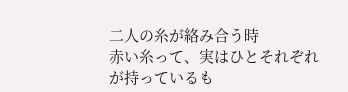二人の糸が絡み合う時
赤い糸って、実はひとそれぞれが持っているも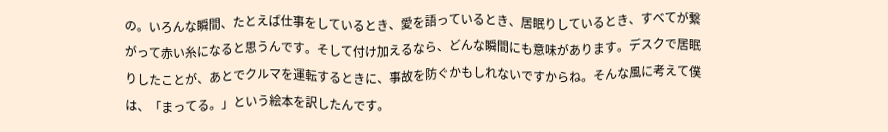の。いろんな瞬間、たとえば仕事をしているとき、愛を語っているとき、居眠りしているとき、すべてが繋がって赤い糸になると思うんです。そして付け加えるなら、どんな瞬間にも意味があります。デスクで居眠りしたことが、あとでクルマを運転するときに、事故を防ぐかもしれないですからね。そんな風に考えて僕は、「まってる。」という絵本を訳したんです。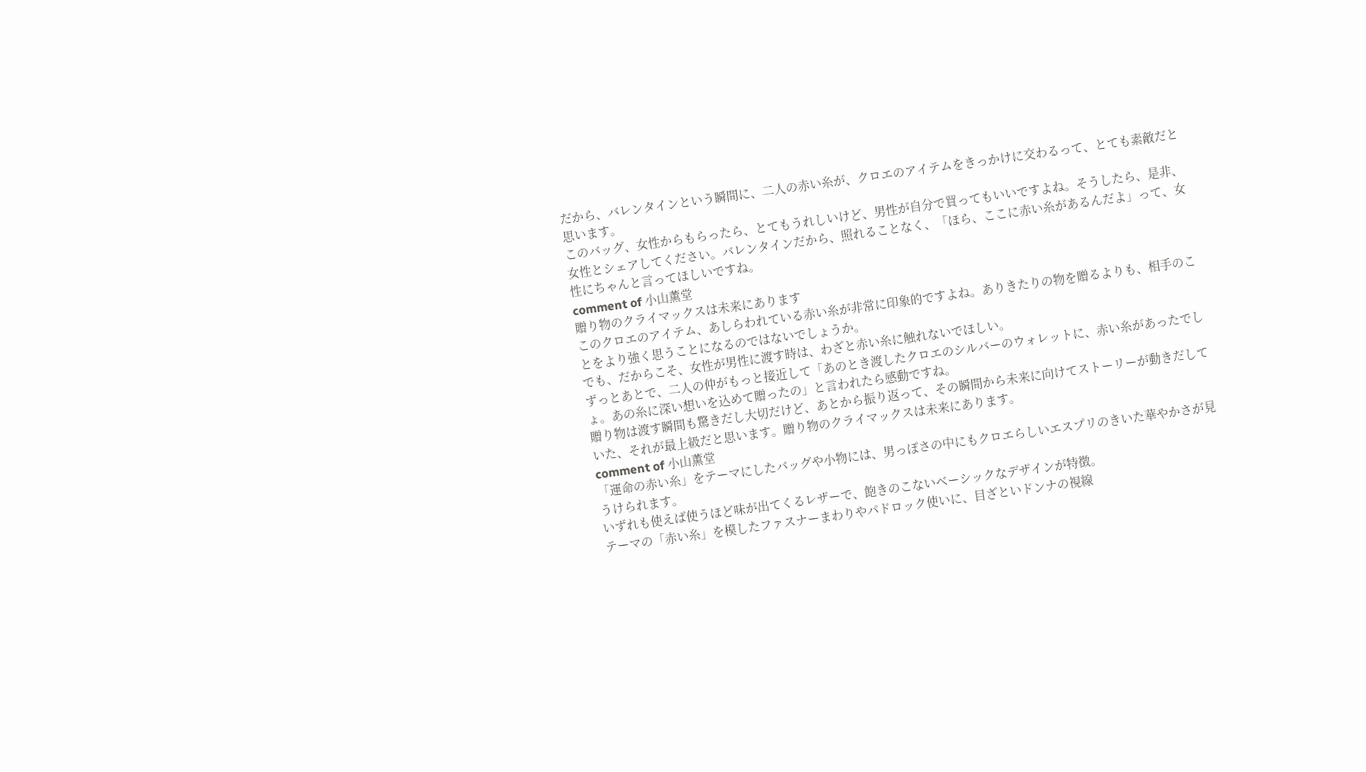だから、バレンタインという瞬間に、二人の赤い糸が、クロエのアイテムをきっかけに交わるって、とても素敵だと思います。
このバッグ、女性からもらったら、とてもうれしいけど、男性が自分で買ってもいいですよね。そうしたら、是非、女性とシェアしてください。バレンタインだから、照れることなく、「ほら、ここに赤い糸があるんだよ」って、女性にちゃんと言ってほしいですね。
comment of 小山薫堂
贈り物のクライマックスは未来にあります
このクロエのアイテム、あしらわれている赤い糸が非常に印象的ですよね。ありきたりの物を贈るよりも、相手のことをより強く思うことになるのではないでしょうか。
でも、だからこそ、女性が男性に渡す時は、わざと赤い糸に触れないでほしい。
ずっとあとで、二人の仲がもっと接近して「あのとき渡したクロエのシルバーのウォレットに、赤い糸があったでしょ。あの糸に深い想いを込めて贈ったの」と言われたら感動ですね。
贈り物は渡す瞬間も驚きだし大切だけど、あとから振り返って、その瞬間から未来に向けてストーリーが動きだしていた、それが最上級だと思います。贈り物のクライマックスは未来にあります。
comment of 小山薫堂
「運命の赤い糸」をテーマにしたバッグや小物には、男っぽさの中にもクロエらしいエスプリのきいた華やかさが見うけられます。
いずれも使えば使うほど味が出てくるレザーで、飽きのこないベーシックなデザインが特徴。
テーマの「赤い糸」を模したファスナーまわりやパドロック使いに、目ざといドンナの視線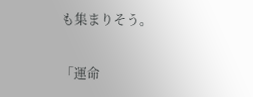も集まりそう。

「運命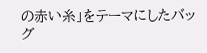の赤い糸」をテーマにしたバッグ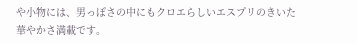や小物には、男っぽさの中にもクロエらしいエスプリのきいた華やかさ満載です。